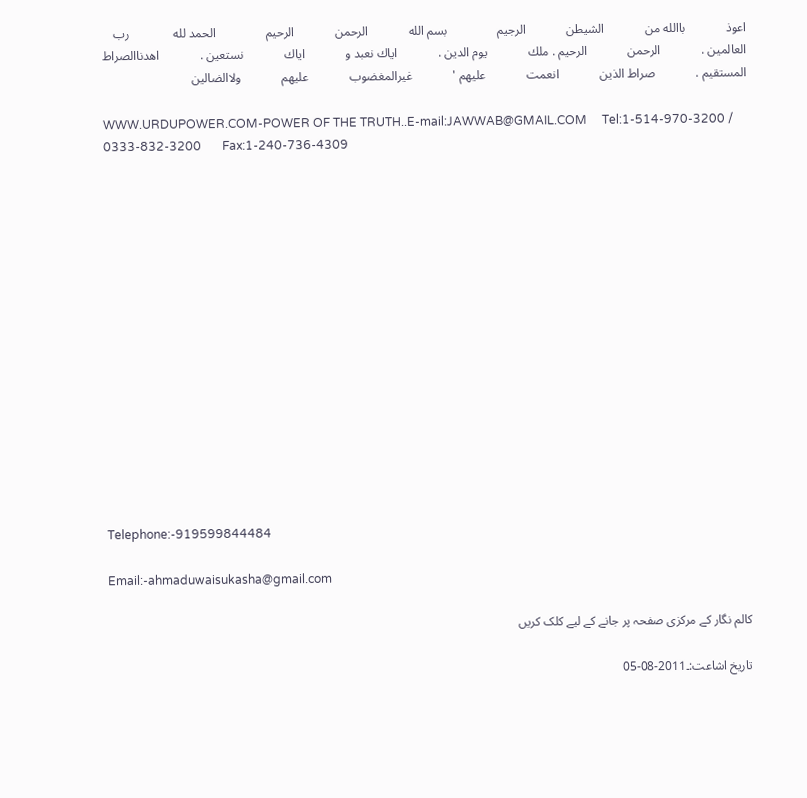اعوذ             باالله من             الشيطن             الرجيم                بسم الله             الرحمن             الرحيم                الحمد لله              رب             العالمين .             الرحمن             الرحيم . ملك             يوم الدين .             اياك نعبد و             اياك             نستعين .             اهدناالصراط             المستقيم .             صراط الذين             انعمت             عليهم '             غيرالمغضوب             عليهم             ولاالضالين

WWW.URDUPOWER.COM-POWER OF THE TRUTH..E-mail:JAWWAB@GMAIL.COM     Tel:1-514-970-3200 / 0333-832-3200       Fax:1-240-736-4309
















Telephone:-919599844484

Email:-ahmaduwaisukasha@gmail.com

کالم نگار کے مرکزی صفحہ پر جانے کے لیے کلک کریں

تاریخ اشاعت:۔2011-08-05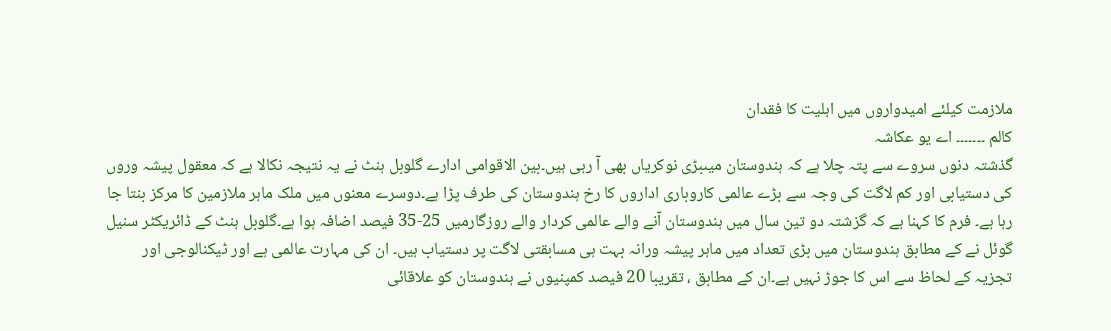ملازمت کیلئے امیدواروں میں اہلیت کا فقدان
کالم ۔۔۔۔۔۔۔ اے یو عکاشہ
گذشتہ دنوں سروے سے پتہ چلا ہے کہ ہندوستان میںبڑی نوکریاں بھی آ رہی ہیں۔بین الاقوامی ادارے گلوبل ہنٹ نے یہ نتیجہ نکالا ہے کہ معقول پیشہ وروں کی دستیابی اور کم لاگت کی وجہ سے بڑے عالمی کاروباری اداروں کا رخ ہندوستان کی طرف پڑا ہے۔دوسرے معنوں میں ملک ماہر ملازمین کا مرکز بنتا جا رہا ہے۔ فرم کا کہنا ہے کہ گزشتہ دو تین سال میں ہندوستان آنے والے عالمی کردار والے روزگارمیں 25-35 فیصد اضافہ ہوا ہے۔گلوبل ہنٹ کے ڈائریکٹر سنیل گوئل نے کے مطابق ہندوستان میں بڑی تعداد میں ماہر پیشہ ورانہ بہت ہی مسابقتی لاگت پر دستیاب ہیں۔ ان کی مہارت عالمی ہے اور ٹیکنالوجی اور تجزیہ کے لحاظ سے اس کا جوڑ نہیں ہے۔ان کے مطابق ، تقریبا 20 فیصد کمپنیوں نے ہندوستان کو علاقائی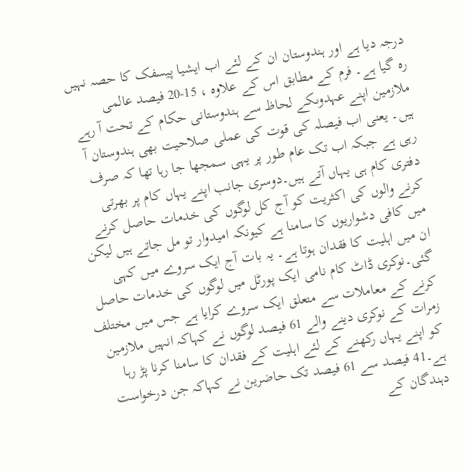درجہ دیا ہے اور ہندوستان ان کے لئے اب ایشیا پیسفک کا حصہ نہیں رہ گیا ہے۔ فرم کے مطابق اس کے علاوہ ، 15-20 فیصد عالمی ملازمین اپنے عہدوںکے لحاظ سے ہندوستانی حکام کے تحت آ رہے ہیں۔ یعنی اب فیصلہ کی قوت کی عملی صلاحیت بھی ہندوستان آ رہی ہے جبکہ اب تک عام طور پر یہی سمجھا جا رہا تھا کہ صرف دفتری کام ہی یہاں آتے ہیں۔دوسری جانب اپنے یہاں کام پر بھرتی کرنے والوں کی اکثریت کو آج کل لوگوں کی خدمات حاصل کرنے میں کافی دشواریوں کا سامنا ہے کیونکہ امیدوار تو مل جاتے ہیں لیکن ان میں اہلیت کا فقدان ہوتا ہے۔ یہ بات آج ایک سروے میں کہی گئی۔نوکری ڈاٹ کام نامی ایک پورٹل میں لوگوں کی خدمات حاصل کرنے کے معاملات سے متعلق ایک سروے کرایا ہے جس میں مختلف زمرات کے نوکری دینے والے 61 فیصد لوگوں نے کہاکہ انہیں ملازمین کو اپنے یہاں رکھنے کے لئے اہلیت کے فقدان کا سامنا کرنا پڑ رہا ہے۔41 فیصد سے 61 فیصد تک حاضرین نے کہاکہ جن درخواست دہندگان کے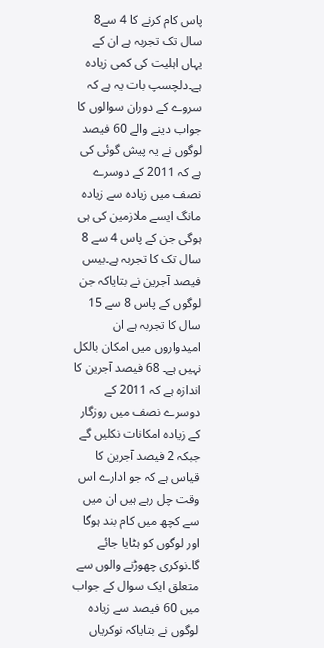پاس کام کرنے کا 4 سے8 سال تک تجربہ ہے ان کے یہاں اہلیت کی کمی زیادہ ہے۔دلچسپ بات یہ ہے کہ سروے کے دوران سوالوں کا جواب دینے والے 60 فیصد لوگوں نے یہ پیش گوئی کی ہے کہ 2011 کے دوسرے نصف میں زیادہ سے زیادہ مانگ ایسے ملازمین کی ہی ہوگی جن کے پاس 4 سے 8 سال تک کا تجربہ ہے۔بیس فیصد آجرین نے بتایاکہ جن لوگوں کے پاس 8 سے 15 سال کا تجربہ ہے ان امیدواروں میں امکان بالکل نہیں ہے۔ 68 فیصد آجرین کا اندازہ ہے کہ 2011 کے دوسرے نصف میں روزگار کے زیادہ امکانات نکلیں گے جبکہ 2 فیصد آجرین کا قیاس ہے کہ جو ادارے اس وقت چل رہے ہیں ان میں سے کچھ میں کام بند ہوگا اور لوگوں کو ہٹایا جائے گا۔نوکری چھوڑنے والوں سے متعلق ایک سوال کے جواب میں 60 فیصد سے زیادہ لوگوں نے بتایاکہ نوکریاں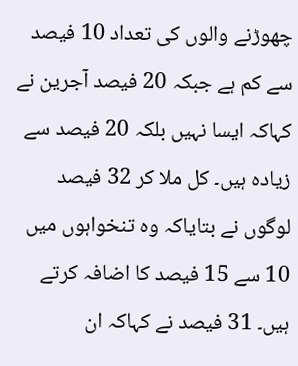چھوڑنے والوں کی تعداد 10 فیصد سے کم ہے جبکہ 20 فیصد آجرین نے کہاکہ ایسا نہیں بلکہ 20 فیصد سے زیادہ ہیں۔ کل ملا کر 32 فیصد لوگوں نے بتایاکہ وہ تنخواہوں میں 10 سے 15 فیصد کا اضافہ کرتے ہیں۔ 31 فیصد نے کہاکہ ان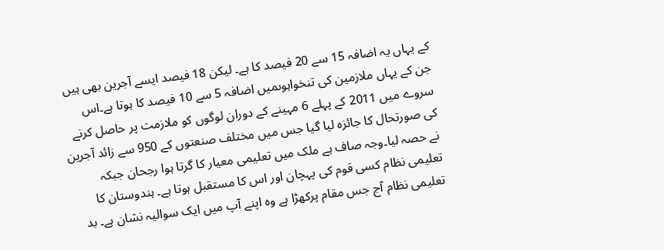کے یہاں یہ اضافہ 15 سے 20 فیصد کا ہے۔ لیکن 18 فیصد ایسے آجرین بھی ہیں جن کے یہاں ملازمین کی تنخواہوںمیں اضافہ 5 سے 10 فیصد کا ہوتا ہے۔اس سروے میں 2011 کے پہلے 6 مہینے کے دوران لوگوں کو ملازمت پر حاصل کرنے کی صورتحال کا جائزہ لیا گیا جس میں مختلف صنعتوں کے 950 سے زائد آجرین نے حصہ لیا۔وجہ صاف ہے ملک میں تعلیمی معیار کا گرتا ہوا رجحان جبکہ تعلیمی نظام کسی قوم کی پہچان اور اس کا مستقبل ہوتا ہے۔ ہندوستان کا تعلیمی نظام آج جس مقام پرکھڑا ہے وہ اپنے آپ میں ایک سوالیہ نشان ہے۔ بد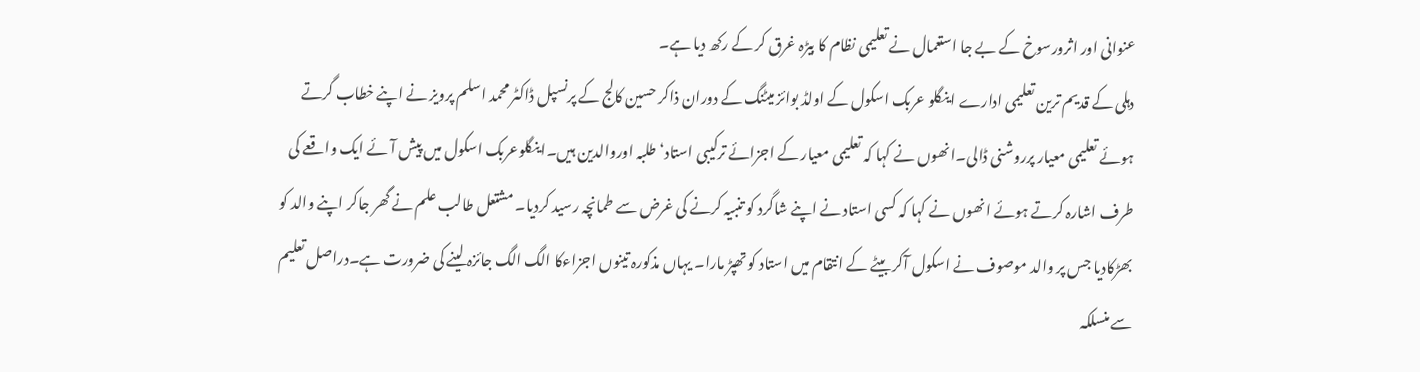عنوانی اور اثرورسوخ کے بے جا استعمال نے تعلیمی نظام کا بیڑہ غرق کر کے رکھ دیا ہے۔
دہلی کے قدیم ترین تعلیمی ادارے اینگلو عربک اسکول کے اولڈ بوائز میٹنگ کے دوران ذاکر حسین کالج کے پرنسپل ڈاکٹر محمد اسلم پرویز نے اپنے خطاب گرتے ہوئے تعلیمی معیار پرروشنی ڈالی۔انھوں نے کہا کہ تعلیمی معیار کے اجزائے ترکیبی استاد‘ طلبہ اوروالدین ہیں۔اینگلوعربک اسکول میں پیش آئے ایک واقعے کی طرف اشارہ کرتے ہوئے انھوں نے کہا کہ کسی استاد نے اپنے شاگرد کو تنبیہ کرنے کی غرض سے طمانچہ رسید کردیا۔ مشتعل طالب علم نے گھر جاکر اپنے والد کو بھڑکادیا جس پر والد موصوف نے اسکول آکر بیٹے کے انتقام میں استاد کو تھپڑ مارا۔ یہاں مذکورہ تینوں اجزاءکا الگ الگ جائزہ لینے کی ضرورت ہے۔دراصل تعلیم سے منسلکہ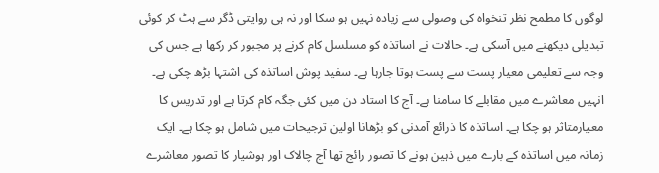لوگوں کا مطمح نظر تنخواہ کی وصولی سے زیادہ نہیں ہو سکا اور نہ ہی روایتی ڈگر سے ہٹ کر کوئی تبدیلی دیکھنے میں آسکی ہے۔ حالات نے اساتذہ کو مسلسل کام کرنے پر مجبور کر رکھا ہے جس کی وجہ سے تعلیمی معیار پست سے پست ہوتا جارہا ہے۔ سفید پوش اساتذہ کی اشتہا بڑھ چکی ہے۔ انہیں معاشرے میں مقابلے کا سامنا ہے۔ آج کا استاد دن میں کئی جگہ کام کرتا ہے اور تدریس کا معیارمتاثر ہو چکا ہے۔ اساتذہ کا ذرائع آمدنی کو بڑھانا اولین ترجیحات میں شامل ہو چکا ہے۔ ایک زمانہ میں اساتذہ کے بارے میں ذہین ہونے کا تصور رائج تھا آج چالاک اور ہوشیار کا تصور معاشرے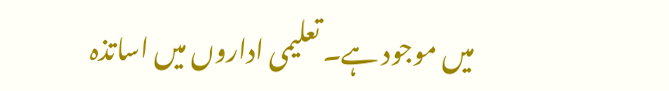میں موجود ہے۔ تعلیمی اداروں میں اساتذہ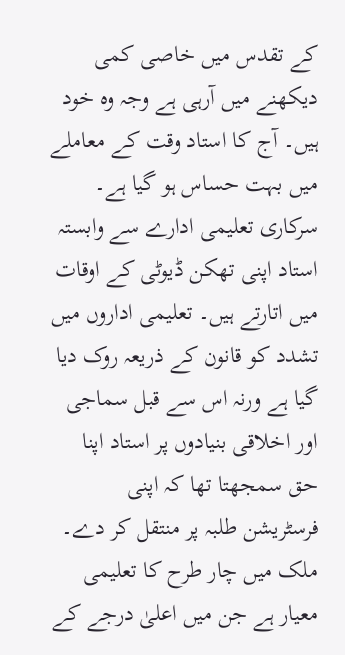کے تقدس میں خاصی کمی دیکھنے میں آرہی ہے وجہ وہ خود ہیں۔ آج کا استاد وقت کے معاملے میں بہت حساس ہو گیا ہے۔ سرکاری تعلیمی ادارے سے وابستہ استاد اپنی تھکن ڈیوٹی کے اوقات میں اتارتے ہیں۔ تعلیمی اداروں میں تشدد کو قانون کے ذریعہ روک دیا گیا ہے ورنہ اس سے قبل سماجی اور اخلاقی بنیادوں پر استاد اپنا حق سمجھتا تھا کہ اپنی فرسٹریشن طلبہ پر منتقل کر دے۔ ملک میں چار طرح کا تعلیمی معیار ہے جن میں اعلیٰ درجے کے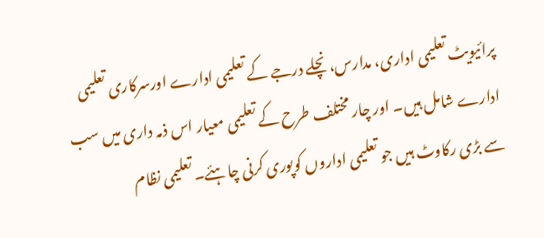پرائیویٹ تعلیمی اداری، مدارس، نچلے درجے کے تعلیمی ادارے اورسرکاری تعلیمی ادارے شامل ہیں۔ اور چار مختلف طرح کے تعلیمی معیار اس ذمہ داری میں سب سے بڑی رکاوٹ ہیں جو تعلیمی اداروں کوپوری کرنی چاہئے۔ تعلیمی نظام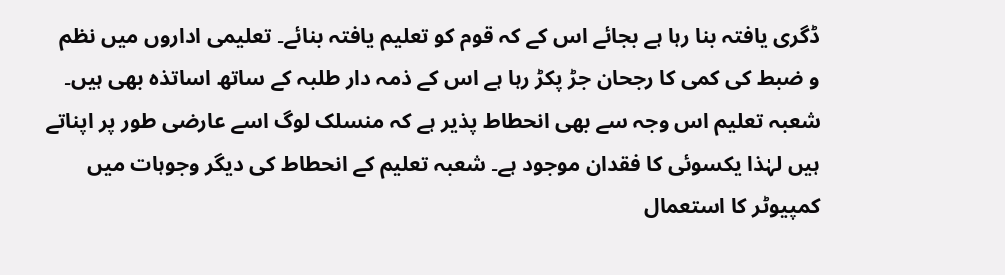ڈگری یافتہ بنا رہا ہے بجائے اس کے کہ قوم کو تعلیم یافتہ بنائے۔ تعلیمی اداروں میں نظم و ضبط کی کمی کا رجحان جڑ پکڑ رہا ہے اس کے ذمہ دار طلبہ کے ساتھ اساتذہ بھی ہیں۔ شعبہ تعلیم اس وجہ سے بھی انحطاط پذیر ہے کہ منسلک لوگ اسے عارضی طور پر اپناتے ہیں لہٰذا یکسوئی کا فقدان موجود ہے۔ شعبہ تعلیم کے انحطاط کی دیگر وجوہات میں کمپیوٹر کا استعمال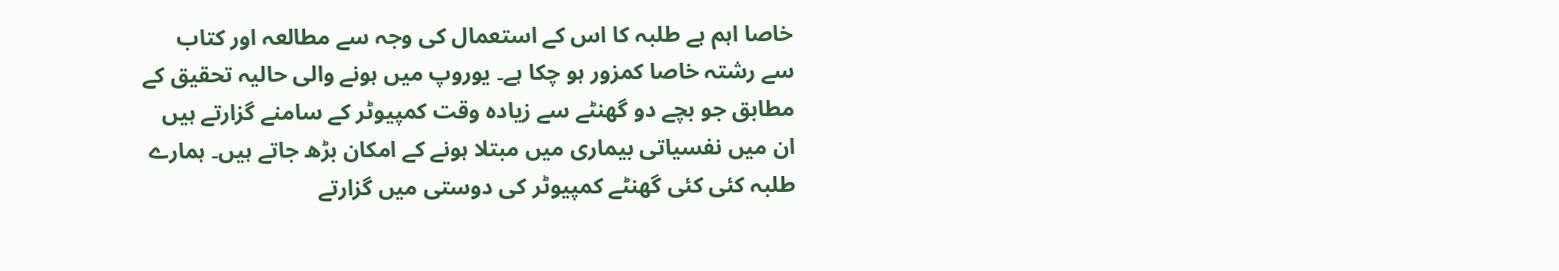خاصا اہم ہے طلبہ کا اس کے استعمال کی وجہ سے مطالعہ اور کتاب سے رشتہ خاصا کمزور ہو چکا ہے۔ یوروپ میں ہونے والی حالیہ تحقیق کے مطابق جو بچے دو گھنٹے سے زیادہ وقت کمپیوٹر کے سامنے گزارتے ہیں ان میں نفسیاتی بیماری میں مبتلا ہونے کے امکان بڑھ جاتے ہیں۔ ہمارے طلبہ کئی کئی گھنٹے کمپیوٹر کی دوستی میں گزارتے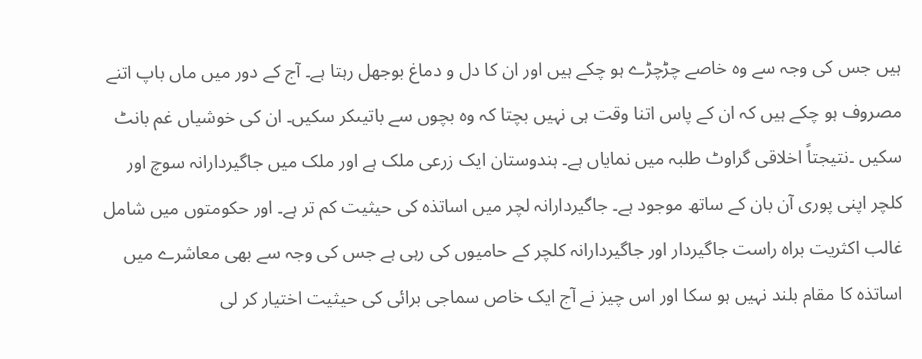ہیں جس کی وجہ سے وہ خاصے چڑچڑے ہو چکے ہیں اور ان کا دل و دماغ بوجھل رہتا ہے۔ آج کے دور میں ماں باپ اتنے مصروف ہو چکے ہیں کہ ان کے پاس اتنا وقت ہی نہیں بچتا کہ وہ بچوں سے باتیںکر سکیں۔ ان کی خوشیاں غم بانٹ سکیں ۔نتیجتاً اخلاقی گراوٹ طلبہ میں نمایاں ہے۔ ہندوستان ایک زرعی ملک ہے اور ملک میں جاگیردارانہ سوچ اور کلچر اپنی پوری آن بان کے ساتھ موجود ہے۔ جاگیردارانہ لچر میں اساتذہ کی حیثیت کم تر ہے۔ اور حکومتوں میں شامل غالب اکثریت براہ راست جاگیردار اور جاگیردارانہ کلچر کے حامیوں کی رہی ہے جس کی وجہ سے بھی معاشرے میں اساتذہ کا مقام بلند نہیں ہو سکا اور اس چیز نے آج ایک خاص سماجی برائی کی حیثیت اختیار کر لی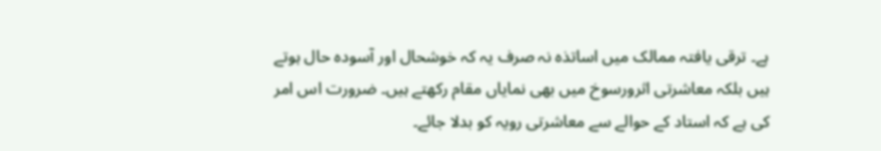ہے۔ ترقی یافتہ ممالک میں اساتذہ نہ صرف یہ کہ خوشحال اور آسودہ حال ہوتے ہیں بلکہ معاشرتی اثرورسوخ میں بھی نمایاں مقام رکھتے ہیں۔ ضرورت اس امر کی ہے کہ استاد کے حوالے سے معاشرتی رویہ کو بدلا جائے۔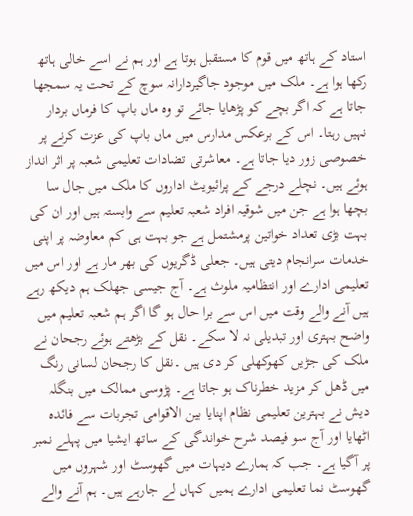استاد کے ہاتھ میں قوم کا مستقبل ہوتا ہے اور ہم نے اسے خالی ہاتھ رکھا ہوا ہے۔ ملک میں موجود جاگیردارانہ سوچ کے تحت یہ سمجھا جاتا ہے کہ اگر بچے کو پڑھایا جائے تو وہ ماں باپ کا فرماں بردار نہیں رہتا۔ اس کے برعکس مدارس میں ماں باپ کی عزت کرنے پر خصوصی زور دیا جاتا ہے۔ معاشرتی تضادات تعلیمی شعبہ پر اثر انداز ہوئے ہیں۔ نچلے درجے کے پرائیویٹ اداروں کا ملک میں جال سا بچھا ہوا ہے جن میں شوقیہ افراد شعبہ تعلیم سے وابستہ ہیں اور ان کی بہت بڑی تعداد خواتین پرمشتمل ہے جو بہت ہی کم معاوضہ پر اپنی خدمات سرانجام دیتی ہیں۔ جعلی ڈگریوں کی بھر مار ہے اور اس میں تعلیمی ادارے اور انتظامیہ ملوث ہے۔ آج جیسی جھلک ہم دیکھ رہے ہیں آنے والے وقت میں اس سے برا حال ہو گا اگر ہم شعبہ تعلیم میں واضح بہتری اور تبدیلی نہ لا سکے۔ نقل کے بڑھتے ہوئے رجحان نے ملک کی جڑیں کھوکھلی کر دی ہیں ۔نقل کا رجحان لسانی رنگ میں ڈھل کر مزید خطرناک ہو جاتا ہے۔ پڑوسی ممالک میں بنگلہ دیش نے بہترین تعلیمی نظام اپنایا بین الاقوامی تجربات سے فائدہ اٹھایا اور آج سو فیصد شرح خواندگی کے ساتھ ایشیا میں پہلے نمبر پر آگیا ہے۔ جب کہ ہمارے دیہات میں گھوسٹ اور شہروں میں گھوسٹ نما تعلیمی ادارے ہمیں کہاں لے جارہے ہیں۔ ہم آنے والے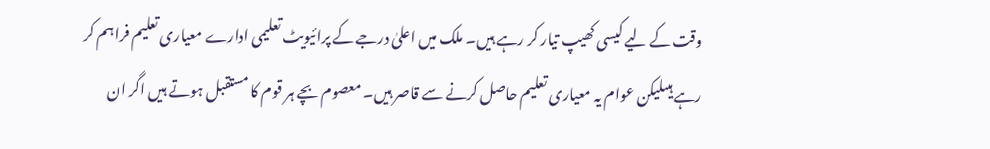وقت کے لیے کیسی کھیپ تیار کر رہے ہیں۔ ملک میں اعلیٰ درجے کے پرائیویٹ تعلیمی ادارے معیاری تعلیم فراہم کر رہے ہیںلیکن عوام یہ معیاری تعلیم حاصل کرنے سے قاصر ہیں۔ معصوم بچے ہر قوم کا مستقبل ہوتے ہیں اگر ان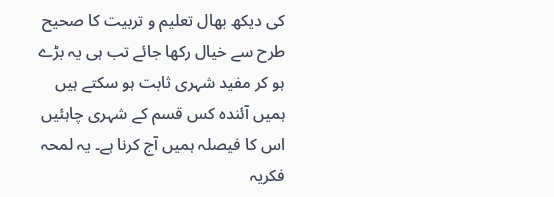کی دیکھ بھال تعلیم و تربیت کا صحیح طرح سے خیال رکھا جائے تب ہی یہ بڑے ہو کر مفید شہری ثابت ہو سکتے ہیں ہمیں آئندہ کس قسم کے شہری چاہئیں اس کا فیصلہ ہمیں آج کرنا ہے۔ یہ لمحہ فکریہ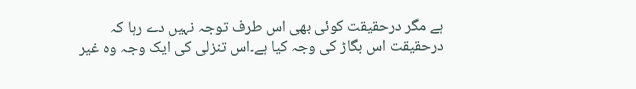ہے مگر درحقیقت کوئی بھی اس طرف توجہ نہیں دے رہا کہ درحقیقت اس بگاڑ کی وجہ کیا ہے۔اس تنزلی کی ایک وجہ وہ غیر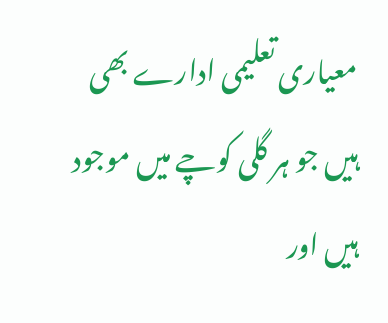معیاری تعلیمی ادارے بھی ہیں جو ہر گلی کوچے میں موجود ہیں اور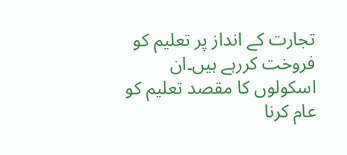تجارت کے انداز پر تعلیم کو فروخت کررہے ہیں۔ان اسکولوں کا مقصد تعلیم کو عام کرنا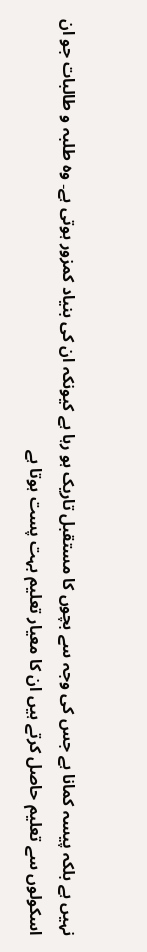نہیں ہے بلکہ پیسہ کمانا ہے جس کی وجہ سے بچوں کا مستقبل تاریک ہو رہا ہے کیونکہ ان کی بنیاد کمزور ہوتی ہے۔ وہ طلبہ و طالبات جو ان اسکولوں سے تعلیم حاصل کرتے ہیں ان کا معیار تعلیم بہت پست ہوتا ہے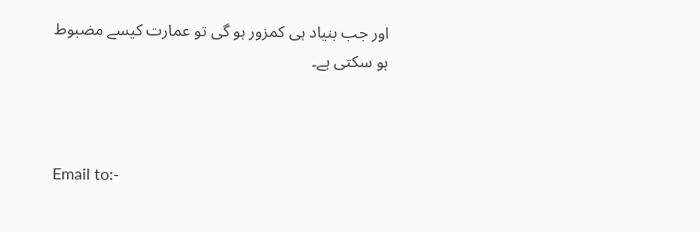اور جب بنیاد ہی کمزور ہو گی تو عمارت کیسے مضبوط ہو سکتی ہے۔



Email to:-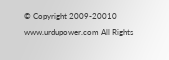© Copyright 2009-20010 www.urdupower.com All Rights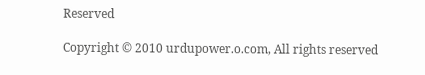Reserved

Copyright © 2010 urdupower.o.com, All rights reserved